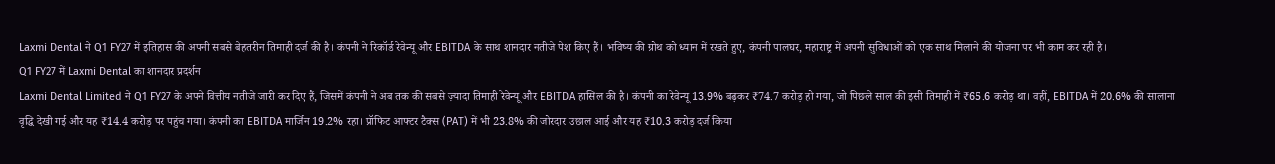Laxmi Dental ने Q1 FY27 में इतिहास की अपनी सबसे बेहतरीन तिमाही दर्ज की है। कंपनी ने रिकॉर्ड रेवेन्यू और EBITDA के साथ शानदार नतीजे पेश किए हैं। भविष्य की ग्रोथ को ध्यान में रखते हुए, कंपनी पालघर, महाराष्ट्र में अपनी सुविधाओं को एक साथ मिलाने की योजना पर भी काम कर रही है।
Q1 FY27 में Laxmi Dental का शानदार प्रदर्शन
Laxmi Dental Limited ने Q1 FY27 के अपने वित्तीय नतीजे जारी कर दिए हैं, जिसमें कंपनी ने अब तक की सबसे ज़्यादा तिमाही रेवेन्यू और EBITDA हासिल की है। कंपनी का रेवेन्यू 13.9% बढ़कर ₹74.7 करोड़ हो गया, जो पिछले साल की इसी तिमाही में ₹65.6 करोड़ था। वहीं, EBITDA में 20.6% की सालाना वृद्धि देखी गई और यह ₹14.4 करोड़ पर पहुंच गया। कंपनी का EBITDA मार्जिन 19.2% रहा। प्रॉफिट आफ्टर टैक्स (PAT) में भी 23.8% की जोरदार उछाल आई और यह ₹10.3 करोड़ दर्ज किया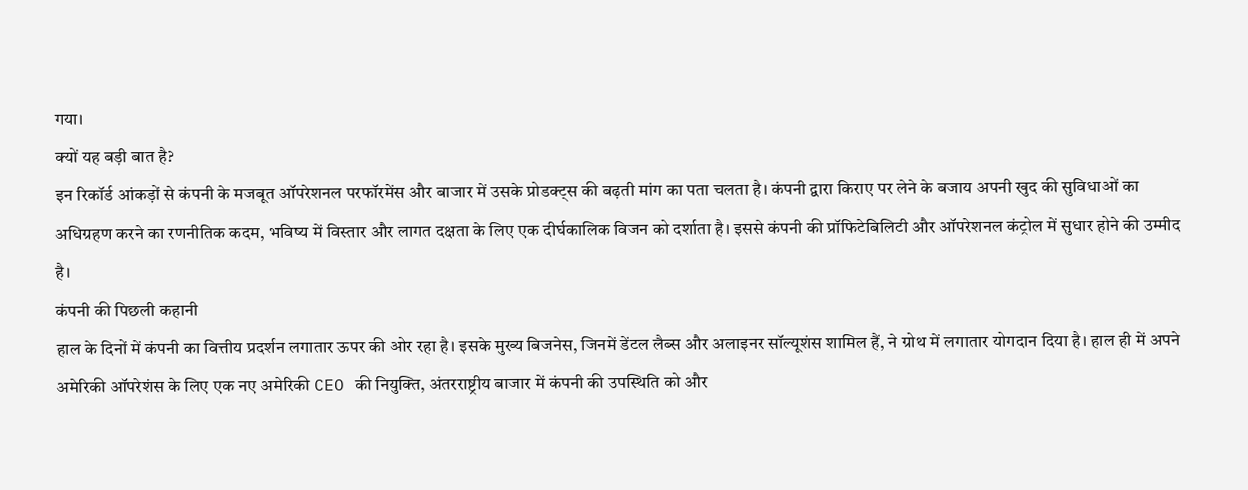गया।
क्यों यह बड़ी बात है?
इन रिकॉर्ड आंकड़ों से कंपनी के मजबूत ऑपरेशनल परफॉरमेंस और बाजार में उसके प्रोडक्ट्स की बढ़ती मांग का पता चलता है। कंपनी द्वारा किराए पर लेने के बजाय अपनी खुद की सुविधाओं का अधिग्रहण करने का रणनीतिक कदम, भविष्य में विस्तार और लागत दक्षता के लिए एक दीर्घकालिक विजन को दर्शाता है। इससे कंपनी की प्रॉफिटेबिलिटी और ऑपरेशनल कंट्रोल में सुधार होने की उम्मीद है।
कंपनी की पिछली कहानी
हाल के दिनों में कंपनी का वित्तीय प्रदर्शन लगातार ऊपर की ओर रहा है। इसके मुख्य बिजनेस, जिनमें डेंटल लैब्स और अलाइनर सॉल्यूशंस शामिल हैं, ने ग्रोथ में लगातार योगदान दिया है। हाल ही में अपने अमेरिकी ऑपरेशंस के लिए एक नए अमेरिकी CEO की नियुक्ति, अंतरराष्ट्रीय बाजार में कंपनी की उपस्थिति को और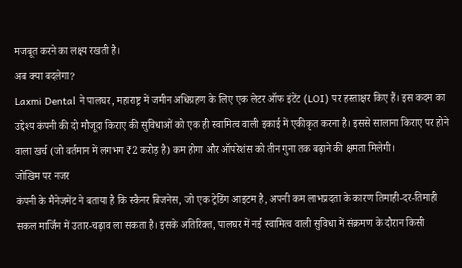मजबूत करने का लक्ष्य रखती है।
अब क्या बदलेगा?
Laxmi Dental ने पालघर, महाराष्ट्र में जमीन अधिग्रहण के लिए एक लेटर ऑफ इंटेंट (LOI) पर हस्ताक्षर किए हैं। इस कदम का उद्देश्य कंपनी की दो मौजूदा किराए की सुविधाओं को एक ही स्वामित्व वाली इकाई में एकीकृत करना है। इससे सालाना किराए पर होने वाला खर्च (जो वर्तमान में लगभग ₹2 करोड़ है) कम होगा और ऑपरेशंस को तीन गुना तक बढ़ाने की क्षमता मिलेगी।
जोखिम पर नजर
कंपनी के मैनेजमेंट ने बताया है कि स्कैनर बिजनेस, जो एक ट्रेडिंग आइटम है, अपनी कम लाभप्रदता के कारण तिमाही-दर-तिमाही सकल मार्जिन में उतार-चढ़ाव ला सकता है। इसके अतिरिक्त, पालघर में नई स्वामित्व वाली सुविधा में संक्रमण के दौरान किसी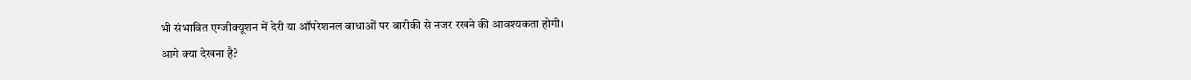भी संभावित एग्जीक्यूशन में देरी या ऑपरेशनल बाधाओं पर बारीकी से नजर रखने की आवश्यकता होगी।
आगे क्या देखना है?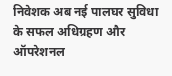निवेशक अब नई पालघर सुविधा के सफल अधिग्रहण और ऑपरेशनल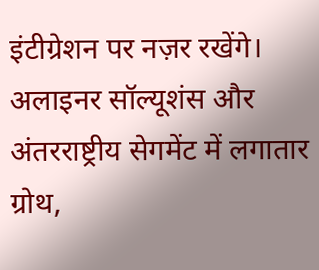इंटीग्रेशन पर नज़र रखेंगे। अलाइनर सॉल्यूशंस और अंतरराष्ट्रीय सेगमेंट में लगातार ग्रोथ,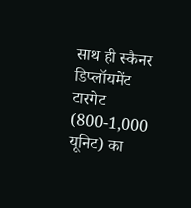साथ ही स्कैनर डिप्लॉयमेंट टारगेट (800-1,000 यूनिट) का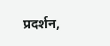प्रदर्शन,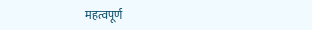महत्वपूर्ण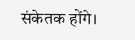संकेतक होंगे।